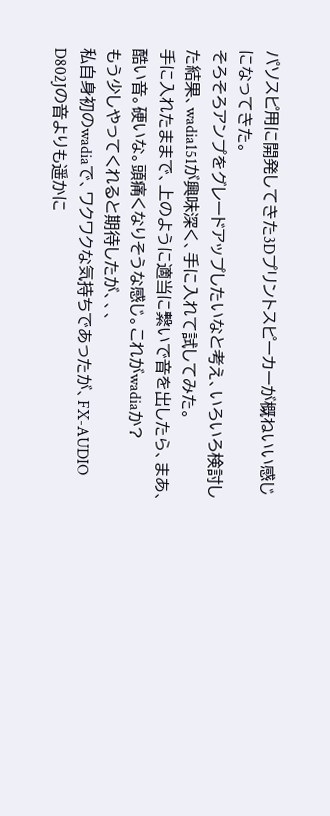パソスピ用に開発してきた3Dプリントスピーカーが概ねいい感じになってきた。
そろそろアンプをグレードアップしたいなと考え、いろいろ検討した結果、wadia151が興味深く、手に入れて試してみた。
手に入れたままで、上のように適当に繋いで音を出したら、まあ、酷い音。硬いな。頭痛くなりそうな感じ。これがwadiaか?
もう少しやってくれると期待したが、、、
私自身初のwadiaで、ワクワクな気持ちであったが、FX-AUDIO D802Jの音よりも遥かに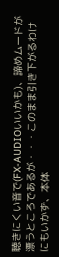聴きにくい音で(FX-AUDIOいいかも)、諦めムードが漂うところであるが・・・このまま引き下がるわけにもいかず、本体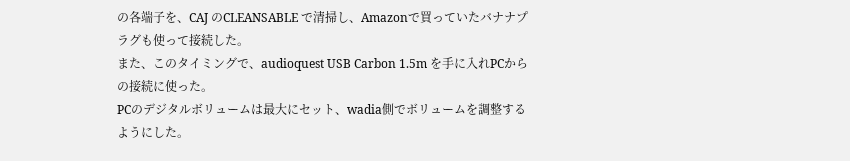の各端子を、CAJ のCLEANSABLE で清掃し、Amazonで買っていたバナナプラグも使って接続した。
また、このタイミングで、audioquest USB Carbon 1.5m を手に入れPCからの接続に使った。
PCのデジタルボリュームは最大にセット、wadia側でボリュームを調整するようにした。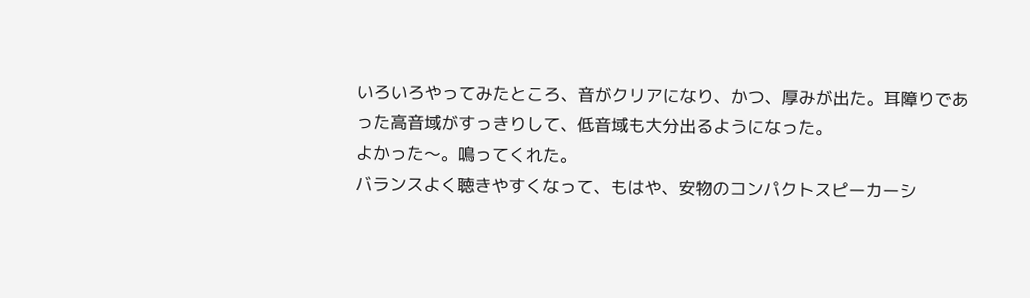いろいろやってみたところ、音がクリアになり、かつ、厚みが出た。耳障りであった高音域がすっきりして、低音域も大分出るようになった。
よかった〜。鳴ってくれた。
バランスよく聴きやすくなって、もはや、安物のコンパクトスピーカーシ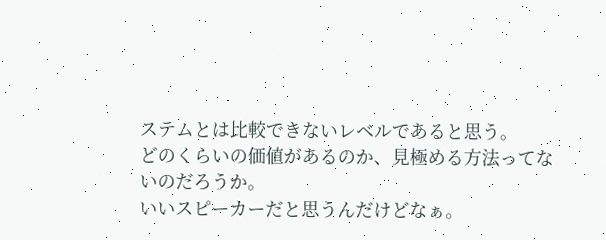ステムとは比較できないレベルであると思う。
どのくらいの価値があるのか、見極める方法ってないのだろうか。
いいスピーカーだと思うんだけどなぁ。